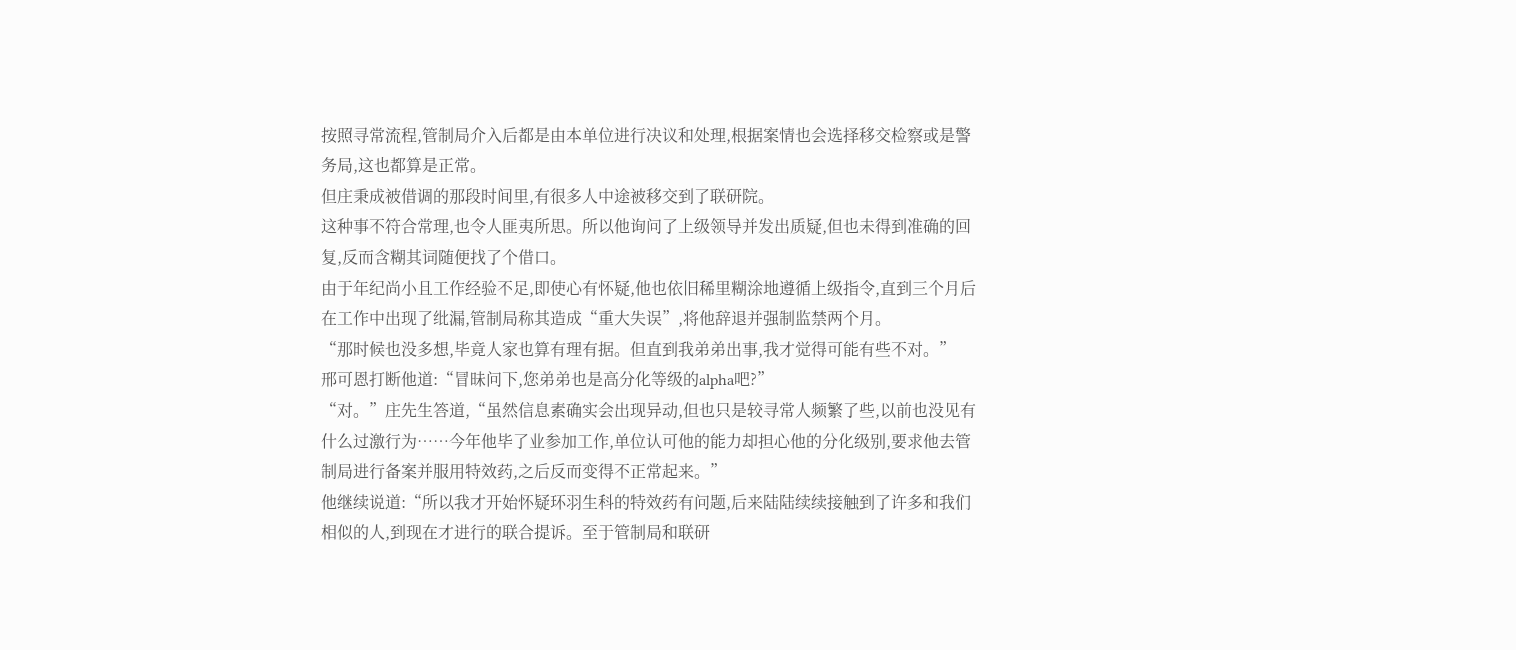按照寻常流程,管制局介入后都是由本单位进行决议和处理,根据案情也会选择移交检察或是警务局,这也都算是正常。
但庄秉成被借调的那段时间里,有很多人中途被移交到了联研院。
这种事不符合常理,也令人匪夷所思。所以他询问了上级领导并发出质疑,但也未得到准确的回复,反而含糊其词随便找了个借口。
由于年纪尚小且工作经验不足,即使心有怀疑,他也依旧稀里糊涂地遵循上级指令,直到三个月后在工作中出现了纰漏,管制局称其造成“重大失误”,将他辞退并强制监禁两个月。
“那时候也没多想,毕竟人家也算有理有据。但直到我弟弟出事,我才觉得可能有些不对。”
邢可恩打断他道:“冒昧问下,您弟弟也是高分化等级的alpha吧?”
“对。”庄先生答道,“虽然信息素确实会出现异动,但也只是较寻常人频繁了些,以前也没见有什么过激行为……今年他毕了业参加工作,单位认可他的能力却担心他的分化级别,要求他去管制局进行备案并服用特效药,之后反而变得不正常起来。”
他继续说道:“所以我才开始怀疑环羽生科的特效药有问题,后来陆陆续续接触到了许多和我们相似的人,到现在才进行的联合提诉。至于管制局和联研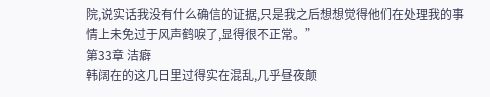院,说实话我没有什么确信的证据,只是我之后想想觉得他们在处理我的事情上未免过于风声鹤唳了,显得很不正常。”
第33章 洁癖
韩阔在的这几日里过得实在混乱,几乎昼夜颠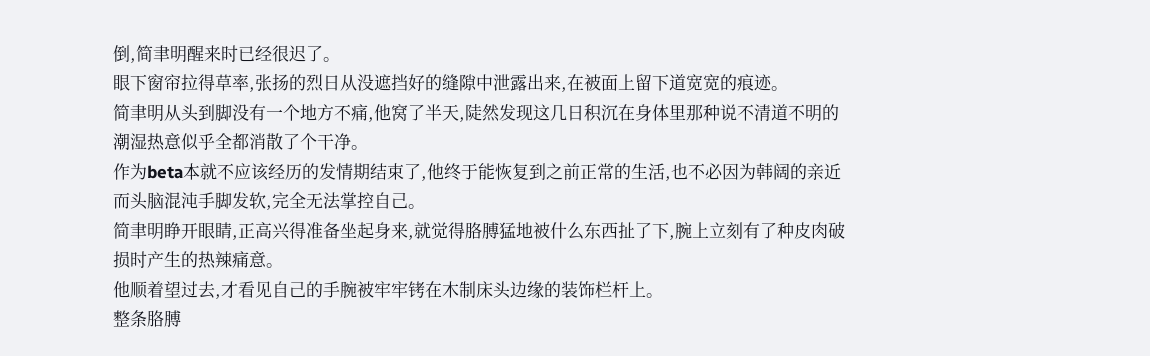倒,简聿明醒来时已经很迟了。
眼下窗帘拉得草率,张扬的烈日从没遮挡好的缝隙中泄露出来,在被面上留下道宽宽的痕迹。
简聿明从头到脚没有一个地方不痛,他窝了半天,陡然发现这几日积沉在身体里那种说不清道不明的潮湿热意似乎全都消散了个干净。
作为beta本就不应该经历的发情期结束了,他终于能恢复到之前正常的生活,也不必因为韩阔的亲近而头脑混沌手脚发软,完全无法掌控自己。
简聿明睁开眼睛,正高兴得准备坐起身来,就觉得胳膊猛地被什么东西扯了下,腕上立刻有了种皮肉破损时产生的热辣痛意。
他顺着望过去,才看见自己的手腕被牢牢铐在木制床头边缘的装饰栏杆上。
整条胳膊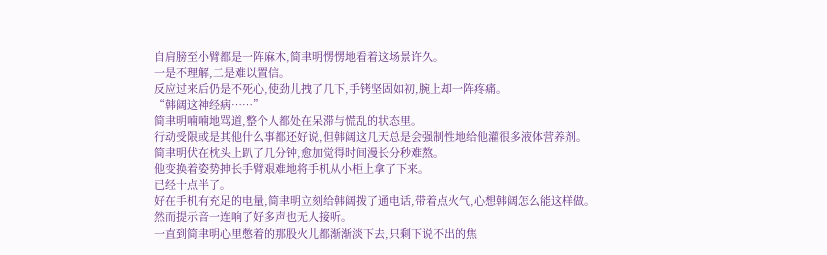自肩膀至小臂都是一阵麻木,简聿明愣愣地看着这场景许久。
一是不理解,二是难以置信。
反应过来后仍是不死心,使劲儿拽了几下,手铐坚固如初,腕上却一阵疼痛。
“韩阔这神经病……”
简聿明喃喃地骂道,整个人都处在呆滞与慌乱的状态里。
行动受限或是其他什么事都还好说,但韩阔这几天总是会强制性地给他灌很多液体营养剂。
简聿明伏在枕头上趴了几分钟,愈加觉得时间漫长分秒难熬。
他变换着姿势抻长手臂艰难地将手机从小柜上拿了下来。
已经十点半了。
好在手机有充足的电量,简聿明立刻给韩阔拨了通电话,带着点火气,心想韩阔怎么能这样做。
然而提示音一连响了好多声也无人接听。
一直到简聿明心里憋着的那股火儿都渐渐淡下去,只剩下说不出的焦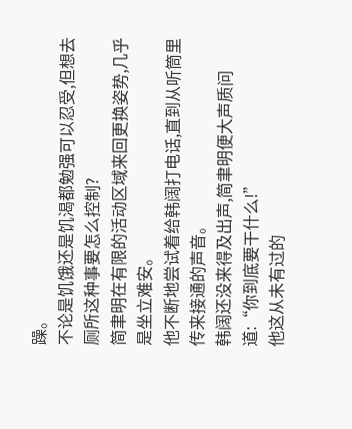躁。
不论是饥饿还是饥渴都勉强可以忍受,但想去厕所这种事要怎么控制?
简聿明在有限的活动区域来回更换姿势,几乎是坐立难安。
他不断地尝试着给韩阔打电话,直到从听筒里传来接通的声音。
韩阔还没来得及出声,简聿明便大声质问道:“你到底要干什么!”
他这从未有过的